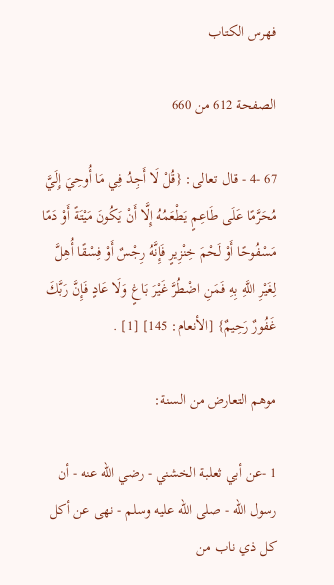فهرس الكتاب

الصفحة 612 من 660

67 -4 - قال تعالى: {قُلْ لَا أَجِدُ فِي مَا أُوحِيَ إِلَيَّ مُحَرَّمًا عَلَى طَاعِمٍ يَطْعَمُهُ إِلَّا أَنْ يَكُونَ مَيْتَةً أَوْ دَمًا مَسْفُوحًا أَوْ لَحْمَ خِنْزِيرٍ فَإِنَّهُ رِجْسٌ أَوْ فِسْقًا أُهِلَّ لِغَيْرِ اللَّهِ بِهِ فَمَنِ اضْطُرَّ غَيْرَ بَاغٍ وَلَا عَادٍ فَإِنَّ رَبَّكَ غَفُورٌ رَحِيمٌ} [الأنعام: 145] [1] .

موهم التعارض من السنة:

1 -عن أبي ثعلبة الخشني - رضي الله عنه - أن رسول الله - صلى الله عليه وسلم - نهى عن أكل كل ذي ناب من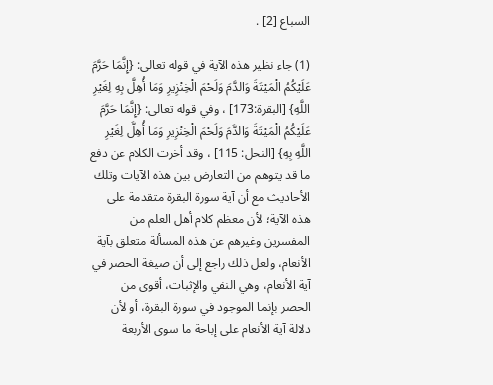السباع [2] .

(1) جاء نظير هذه الآية في قوله تعالى: {إِنَّمَا حَرَّمَ عَلَيْكُمُ الْمَيْتَةَ وَالدَّمَ وَلَحْمَ الْخِنْزِيرِ وَمَا أُهِلَّ بِهِ لِغَيْرِ اللَّهِ} [البقرة:173] ، وفي قوله تعالى: {إِنَّمَا حَرَّمَ عَلَيْكُمُ الْمَيْتَةَ وَالدَّمَ وَلَحْمَ الْخِنْزِيرِ وَمَا أُهِلَّ لِغَيْرِ اللَّهِ بِهِ} [النحل: 115] ، وقد أخرت الكلام عن دفع ما قد يتوهم من التعارض بين هذه الآيات وتلك الأحاديث مع أن آية سورة البقرة متقدمة على هذه الآية؛ لأن معظم كلام أهل العلم من المفسرين وغيرهم عن هذه المسألة متعلق بآية الأنعام، ولعل ذلك راجع إلى أن صيغة الحصر في آية الأنعام، وهي النفي والإثبات، أقوى من الحصر بإنما الموجود في سورة البقرة، أو لأن دلالة آية الأنعام على إباحة ما سوى الأربعة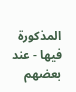المذكورة فيها - عند بعضهم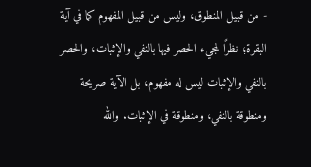- من قبيل المنطوق، وليس من قبيل المفهوم كما في آية البقرة؛ نظرًا لمجيء الحصر فيها بالنفي والإثبات، والحصر بالنفي والإثبات ليس له مفهوم، بل الآية صريحة ومنطوقة بالنفي، ومنطوقة في الإثبات. والله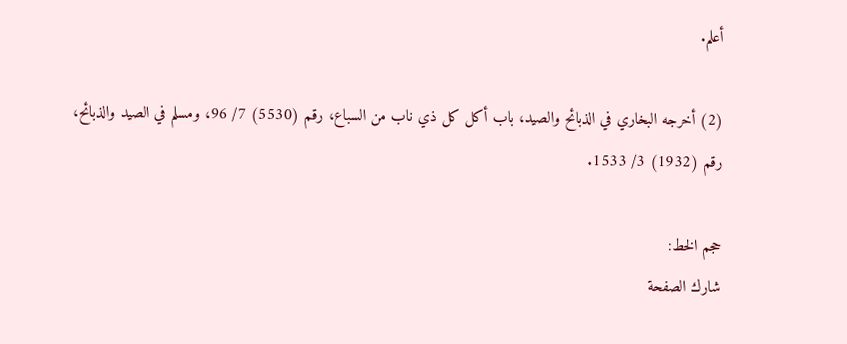أعلم.

(2) أخرجه البخاري في الذبائح والصيد، باب أكل كل ذي ناب من السباع، رقم (5530) 7/ 96، ومسلم في الصيد والذبائح، رقم (1932) 3/ 1533.

حجم الخط:
شارك الصفحة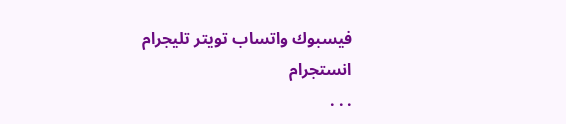فيسبوك واتساب تويتر تليجرام انستجرام
. . .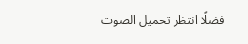فضلًا انتظر تحميل الصوت